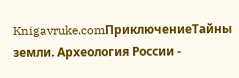Knigavruke.comПриключениеТайны земли. Археология России -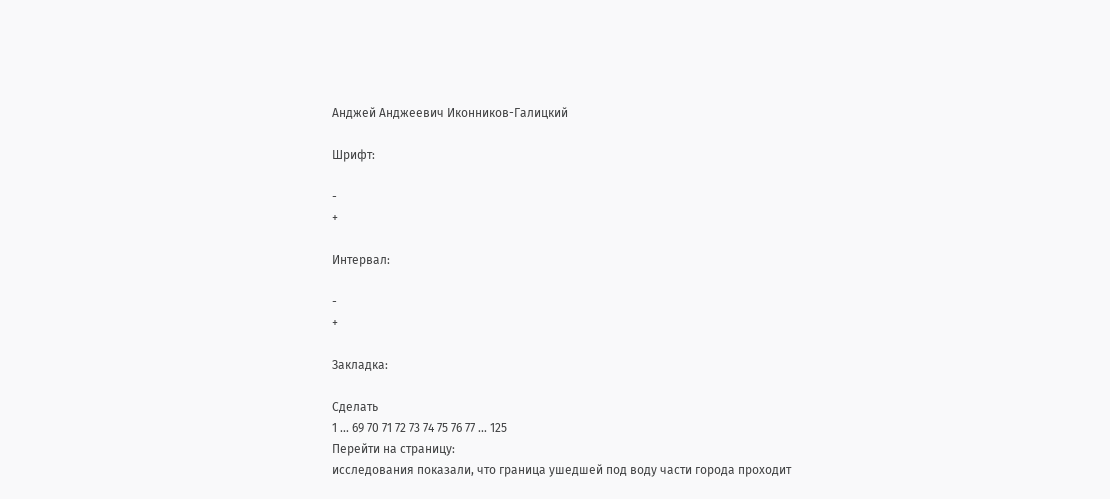Анджей Анджеевич Иконников-Галицкий

Шрифт:

-
+

Интервал:

-
+

Закладка:

Сделать
1 ... 69 70 71 72 73 74 75 76 77 ... 125
Перейти на страницу:
исследования показали, что граница ушедшей под воду части города проходит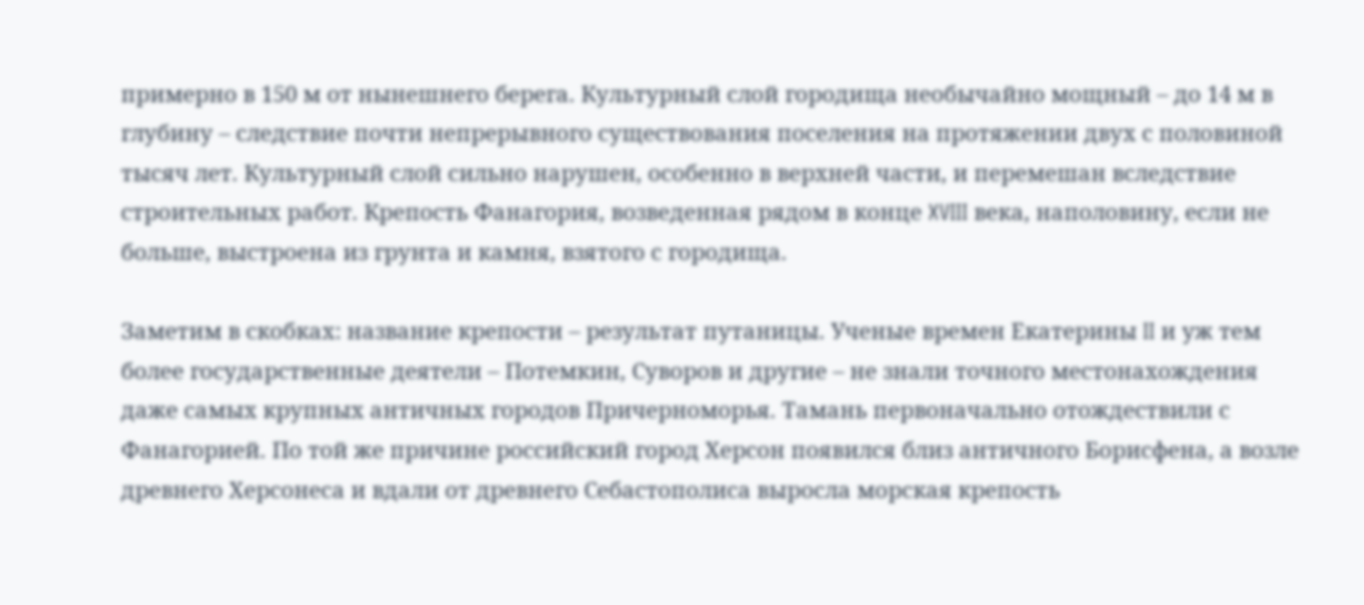примерно в 150 м от нынешнего берега. Культурный слой городища необычайно мощный – до 14 м в глубину – следствие почти непрерывного существования поселения на протяжении двух с половиной тысяч лет. Культурный слой сильно нарушен, особенно в верхней части, и перемешан вследствие строительных работ. Крепость Фанагория, возведенная рядом в конце XVIII века, наполовину, если не больше, выстроена из грунта и камня, взятого с городища.

Заметим в скобках: название крепости – результат путаницы. Ученые времен Екатерины II и уж тем более государственные деятели – Потемкин, Суворов и другие – не знали точного местонахождения даже самых крупных античных городов Причерноморья. Тамань первоначально отождествили с Фанагорией. По той же причине российский город Херсон появился близ античного Борисфена, а возле древнего Херсонеса и вдали от древнего Себастополиса выросла морская крепость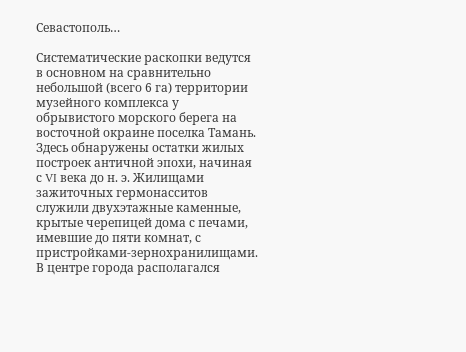Севастополь…

Систематические раскопки ведутся в основном на сравнительно небольшой (всего 6 га) территории музейного комплекса у обрывистого морского берега на восточной окраине поселка Тамань. Здесь обнаружены остатки жилых построек античной эпохи, начиная с VI века до н. э. Жилищами зажиточных гермонасситов служили двухэтажные каменные, крытые черепицей дома с печами, имевшие до пяти комнат, с пристройками-зернохранилищами. В центре города располагался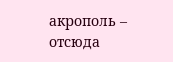акрополь – отсюда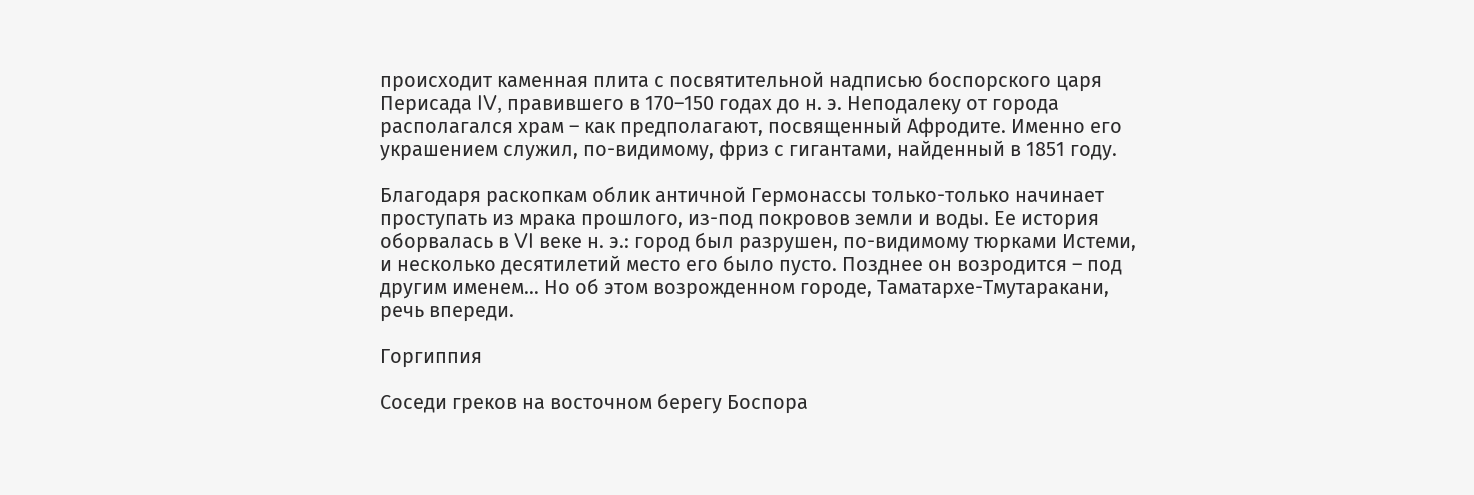происходит каменная плита с посвятительной надписью боспорского царя Перисада IV, правившего в 170–150 годах до н. э. Неподалеку от города располагался храм – как предполагают, посвященный Афродите. Именно его украшением служил, по-видимому, фриз с гигантами, найденный в 1851 году.

Благодаря раскопкам облик античной Гермонассы только-только начинает проступать из мрака прошлого, из-под покровов земли и воды. Ее история оборвалась в VI веке н. э.: город был разрушен, по-видимому тюрками Истеми, и несколько десятилетий место его было пусто. Позднее он возродится – под другим именем… Но об этом возрожденном городе, Таматархе-Тмутаракани, речь впереди.

Горгиппия

Соседи греков на восточном берегу Боспора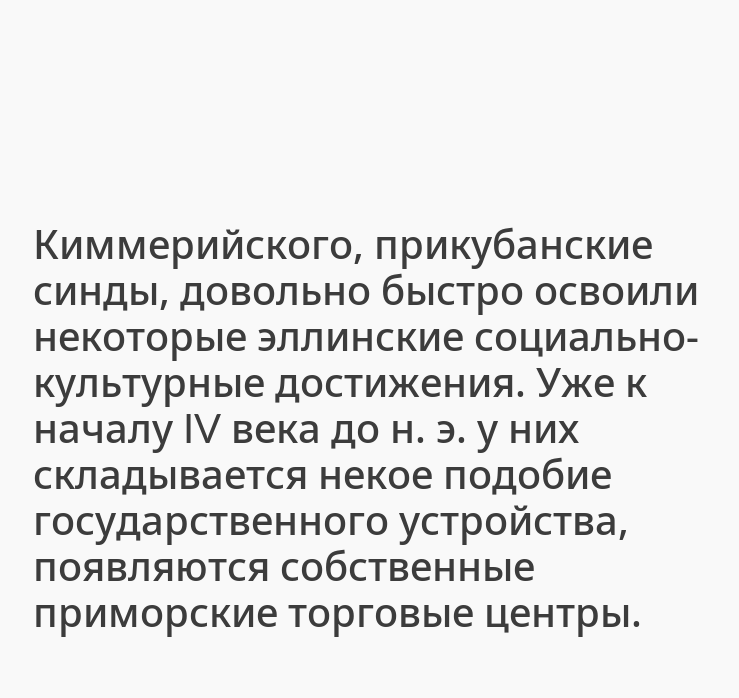Киммерийского, прикубанские синды, довольно быстро освоили некоторые эллинские социально-культурные достижения. Уже к началу IV века до н. э. у них складывается некое подобие государственного устройства, появляются собственные приморские торговые центры.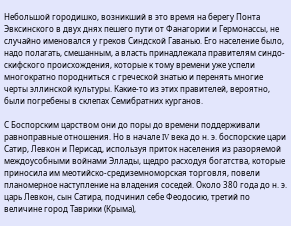Небольшой городишко, возникший в это время на берегу Понта Эвксинского в двух днях пешего пути от Фанагории и Гермонассы, не случайно именовался у греков Синдской Гаванью. Его население было, надо полагать, смешанным, а власть принадлежала правителям синдо-скифского происхождения, которые к тому времени уже успели многократно породниться с греческой знатью и перенять многие черты эллинской культуры. Какие-то из этих правителей, вероятно, были погребены в склепах Семибратних курганов.

С Боспорским царством они до поры до времени поддерживали равноправные отношения. Но в начале IV века до н. э. боспорские цари Сатир, Левкон и Перисад, используя приток населения из разоряемой междоусобными войнами Эллады, щедро расходуя богатства, которые приносила им меотийско-средиземноморская торговля, повели планомерное наступление на владения соседей. Около 380 года до н. э. царь Левкон, сын Сатира, подчинил себе Феодосию, третий по величине город Таврики (Крыма),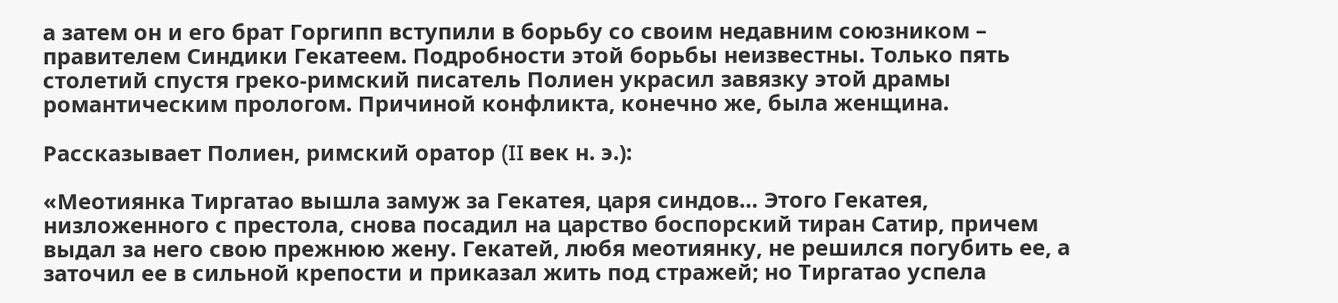а затем он и его брат Горгипп вступили в борьбу со своим недавним союзником – правителем Синдики Гекатеем. Подробности этой борьбы неизвестны. Только пять столетий спустя греко-римский писатель Полиен украсил завязку этой драмы романтическим прологом. Причиной конфликта, конечно же, была женщина.

Рассказывает Полиен, римский оратор (II век н. э.):

«Меотиянка Тиргатао вышла замуж за Гекатея, царя синдов… Этого Гекатея, низложенного с престола, снова посадил на царство боспорский тиран Сатир, причем выдал за него свою прежнюю жену. Гекатей, любя меотиянку, не решился погубить ее, а заточил ее в сильной крепости и приказал жить под стражей; но Тиргатао успела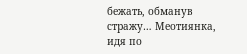бежать, обманув стражу… Меотиянка, идя по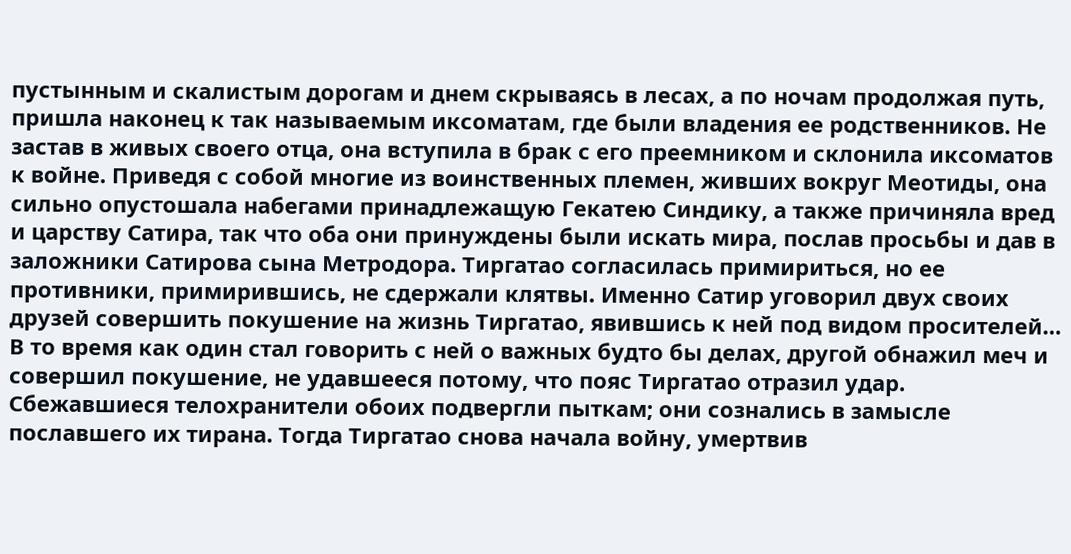пустынным и скалистым дорогам и днем скрываясь в лесах, а по ночам продолжая путь, пришла наконец к так называемым иксоматам, где были владения ее родственников. Не застав в живых своего отца, она вступила в брак с его преемником и склонила иксоматов к войне. Приведя с собой многие из воинственных племен, живших вокруг Меотиды, она сильно опустошала набегами принадлежащую Гекатею Синдику, а также причиняла вред и царству Сатира, так что оба они принуждены были искать мира, послав просьбы и дав в заложники Сатирова сына Метродора. Тиргатао согласилась примириться, но ее противники, примирившись, не сдержали клятвы. Именно Сатир уговорил двух своих друзей совершить покушение на жизнь Тиргатао, явившись к ней под видом просителей… В то время как один стал говорить с ней о важных будто бы делах, другой обнажил меч и совершил покушение, не удавшееся потому, что пояс Тиргатао отразил удар. Сбежавшиеся телохранители обоих подвергли пыткам; они сознались в замысле пославшего их тирана. Тогда Тиргатао снова начала войну, умертвив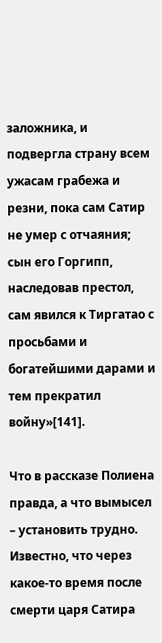заложника, и подвергла страну всем ужасам грабежа и резни, пока сам Сатир не умер с отчаяния; сын его Горгипп, наследовав престол, сам явился к Тиргатао с просьбами и богатейшими дарами и тем прекратил войну»[141].

Что в рассказе Полиена правда, а что вымысел – установить трудно. Известно, что через какое-то время после смерти царя Сатира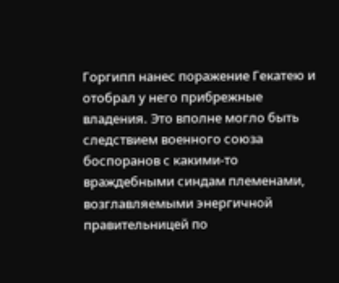Горгипп нанес поражение Гекатею и отобрал у него прибрежные владения. Это вполне могло быть следствием военного союза боспоранов с какими-то враждебными синдам племенами, возглавляемыми энергичной правительницей по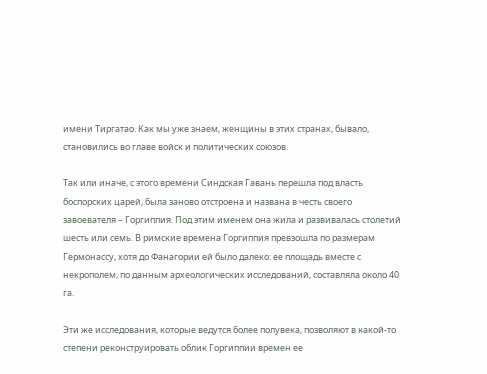имени Тиргатао. Как мы уже знаем, женщины в этих странах, бывало, становились во главе войск и политических союзов.

Так или иначе, с этого времени Синдская Гавань перешла под власть боспорских царей, была заново отстроена и названа в честь своего завоевателя – Горгиппия. Под этим именем она жила и развивалась столетий шесть или семь. В римские времена Горгиппия превзошла по размерам Гермонассу, хотя до Фанагории ей было далеко: ее площадь вместе с некрополем, по данным археологических исследований, составляла около 40 га.

Эти же исследования, которые ведутся более полувека, позволяют в какой-то степени реконструировать облик Горгиппии времен ее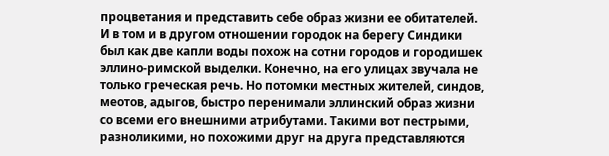процветания и представить себе образ жизни ее обитателей. И в том и в другом отношении городок на берегу Синдики был как две капли воды похож на сотни городов и городишек эллино-римской выделки. Конечно, на его улицах звучала не только греческая речь. Но потомки местных жителей, синдов, меотов, адыгов, быстро перенимали эллинский образ жизни со всеми его внешними атрибутами. Такими вот пестрыми, разноликими, но похожими друг на друга представляются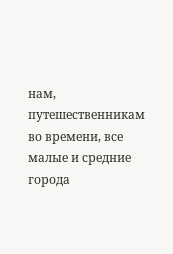нам, путешественникам во времени, все малые и средние города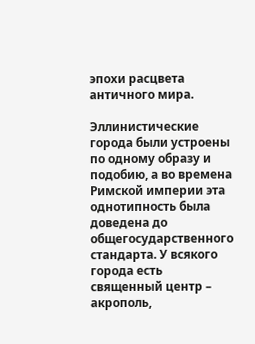эпохи расцвета античного мира.

Эллинистические города были устроены по одному образу и подобию, а во времена Римской империи эта однотипность была доведена до общегосударственного стандарта. У всякого города есть священный центр – акрополь,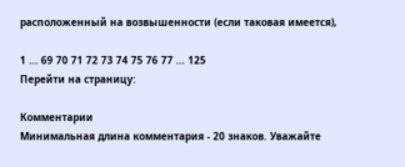расположенный на возвышенности (если таковая имеется),

1 ... 69 70 71 72 73 74 75 76 77 ... 125
Перейти на страницу:

Комментарии
Минимальная длина комментария - 20 знаков. Уважайте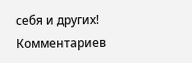себя и других!
Комментариев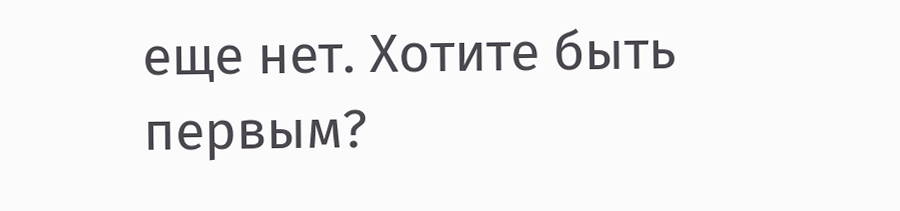еще нет. Хотите быть первым?